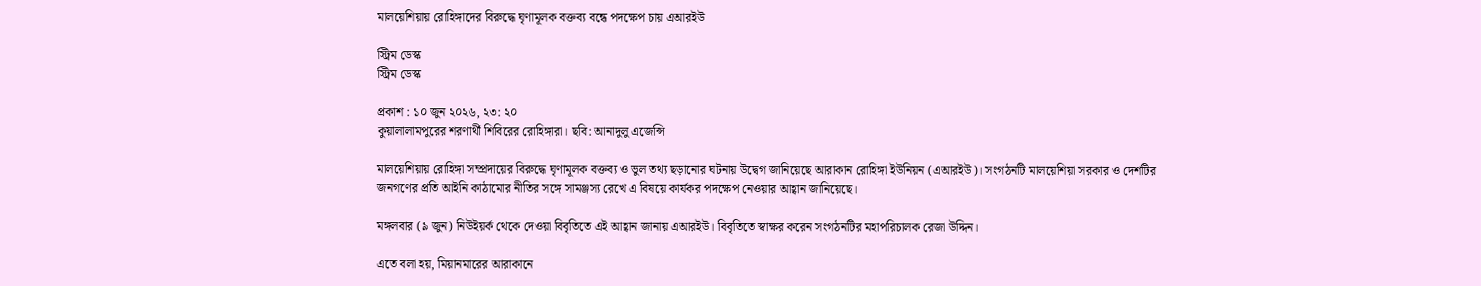মালয়েশিয়ায় রোহিঙ্গাদের বিরুদ্ধে ঘৃণামূলক বক্তব্য বন্ধে পদক্ষেপ চায় এআরইউ

স্ট্রিম ডেস্ক
স্ট্রিম ডেস্ক

প্রকাশ : ১০ জুন ২০২৬, ২৩: ২০
কুয়ালালামপুরের শরণার্থী শিবিরের রোহিঙ্গারা। ছবি: আনাদুলু এজেন্সি

মালয়েশিয়ায় রোহিঙ্গা সম্প্রদায়ের বিরুদ্ধে ঘৃণামূলক বক্তব্য ও ভুল তথ্য ছড়ানোর ঘটনায় উদ্বেগ জানিয়েছে আরাকান রোহিঙ্গা ইউনিয়ন (এআরইউ)। সংগঠনটি মালয়েশিয়া সরকার ও দেশটির জনগণের প্রতি আইনি কাঠামোর নীতির সঙ্গে সামঞ্জস্য রেখে এ বিষয়ে কার্যকর পদক্ষেপ নেওয়ার আহ্বান জানিয়েছে।

মঙ্গলবার (৯ জুন) নিউইয়র্ক থেকে দেওয়া বিবৃতিতে এই আহ্বান জানায় এআরইউ। বিবৃতিতে স্বাক্ষর করেন সংগঠনটির মহাপরিচালক রেজা উদ্দিন।

এতে বলা হয়, মিয়ানমারের আরাকানে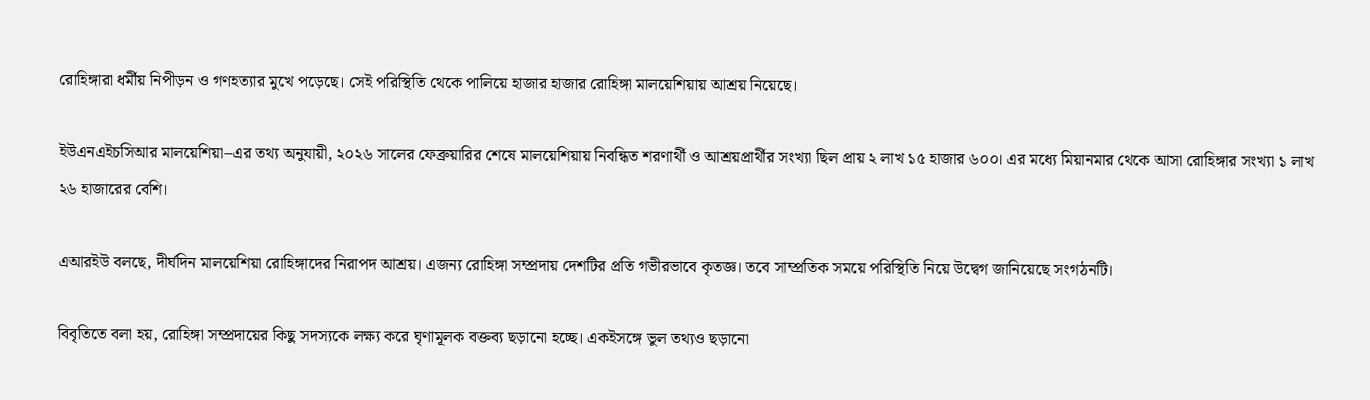রোহিঙ্গারা ধর্মীয় নিপীড়ন ও গণহত্যার মুখে পড়েছে। সেই পরিস্থিতি থেকে পালিয়ে হাজার হাজার রোহিঙ্গা মালয়েশিয়ায় আশ্রয় নিয়েছে।

ইউএনএইচসিআর মালয়েশিয়া–এর তথ্য অনুযায়ী, ২০২৬ সালের ফেব্রুয়ারির শেষে মালয়েশিয়ায় নিবন্ধিত শরণার্থী ও আশ্রয়প্রার্থীর সংখ্যা ছিল প্রায় ২ লাখ ১৫ হাজার ৬০০। এর মধ্যে মিয়ানমার থেকে আসা রোহিঙ্গার সংখ্যা ১ লাখ ২৬ হাজারের বেশি।

এআরইউ বলছে, দীর্ঘদিন মালয়েশিয়া রোহিঙ্গাদের নিরাপদ আশ্রয়। এজন্য রোহিঙ্গা সম্প্রদায় দেশটির প্রতি গভীরভাবে কৃতজ্ঞ। তবে সাম্প্রতিক সময়ে পরিস্থিতি নিয়ে উদ্বেগ জানিয়েছে সংগঠনটি।

বিবৃতিতে বলা হয়, রোহিঙ্গা সম্প্রদায়ের কিছু সদস্যকে লক্ষ্য করে ঘৃণামূলক বক্তব্য ছড়ানো হচ্ছে। একইসঙ্গে ভুল তথ্যও ছড়ানো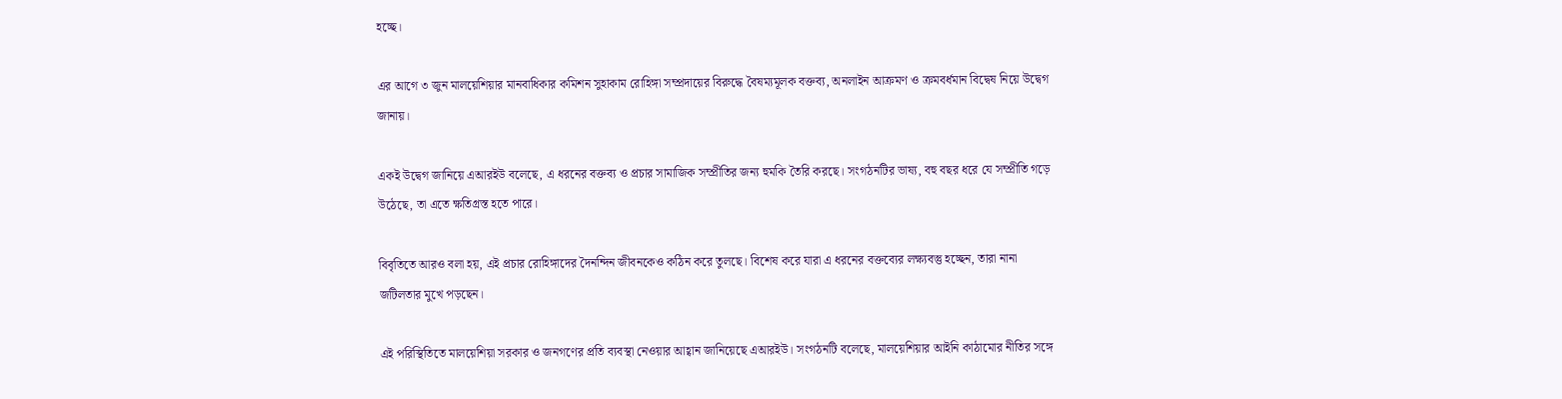হচ্ছে।

এর আগে ৩ জুন মালয়েশিয়ার মানবাধিকার কমিশন সুহাকাম রোহিঙ্গা সম্প্রদায়ের বিরুদ্ধে বৈষম্যমূলক বক্তব্য, অনলাইন আক্রমণ ও ক্রমবর্ধমান বিদ্বেষ নিয়ে উদ্বেগ জানায়।

একই উদ্বেগ জানিয়ে এআরইউ বলেছে, এ ধরনের বক্তব্য ও প্রচার সামাজিক সম্প্রীতির জন্য হুমকি তৈরি করছে। সংগঠনটির ভাষ্য, বহু বছর ধরে যে সম্প্রীতি গড়ে উঠেছে, তা এতে ক্ষতিগ্রস্ত হতে পারে।

বিবৃতিতে আরও বলা হয়, এই প্রচার রোহিঙ্গাদের দৈনন্দিন জীবনকেও কঠিন করে তুলছে। বিশেষ করে যারা এ ধরনের বক্তব্যের লক্ষ্যবস্তু হচ্ছেন, তারা নানা জটিলতার মুখে পড়ছেন।

এই পরিস্থিতিতে মালয়েশিয়া সরকার ও জনগণের প্রতি ব্যবস্থা নেওয়ার আহ্বান জানিয়েছে এআরইউ। সংগঠনটি বলেছে, মালয়েশিয়ার আইনি কাঠামোর নীতির সঙ্গে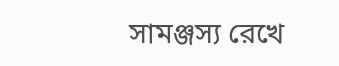সামঞ্জস্য রেখে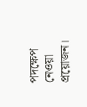পদক্ষেপ নেওয়া প্রয়োজন।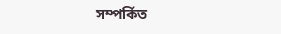সম্পর্কিত